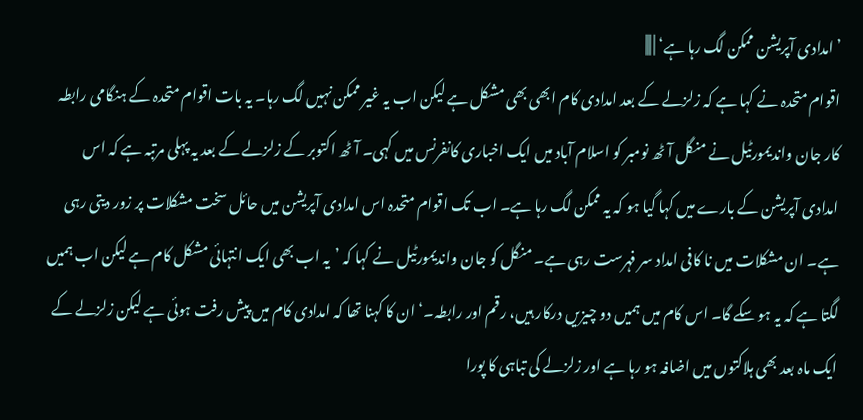’امدادی آپریشن ممکن لگ رہا ہے‘ | |||
اقوام متحدہ نے کہا ہے کہ زلزلے کے بعد امدادی کام ابھی بھی مشکل ہے لیکن اب یہ غیر ممکن نہیں لگ رہا۔ یہ بات اقوام متحدہ کے ہنگامی رابطہ کار جان واندیمورٹیل نے منگل آٹھ نومبر کو اسلام آباد میں ایک اخباری کانفرنس میں کہی۔ آٹھ اکتوبر کے زلزلے کے بعد یہ پہلی مرتبہ ہے کہ اس امدادی آپریشن کے بارے میں کہا گیا ہو کہ یہ ممکن لگ رہا ہے۔ اب تک اقوام متحدہ اس امدادی آپریشن میں حائل سخت مشکلات پر زور دیتی رہی ہے۔ ان مشکلات میں نا کافی امداد سر فہرست رہی ہے۔ منگل کو جان واندیمورٹیل نے کہا کہ ’یہ اب بھی ایک انتہائی مشکل کام ہے لیکن اب ہمیں لگتا ہے کہ یہ ہو سکے گا۔ اس کام میں ہمیں دو چیزیں درکار ہیں، رقم اور رابطہ۔‘ ان کا کہنا تھا کہ امدادی کام میں پیش رفت ہوئی ہے لیکن زلزلے کے ایک ماہ بعد بھی ہلاکتوں میں اضافہ ہو رہا ہے اور زلزلے کی تباہی کا پورا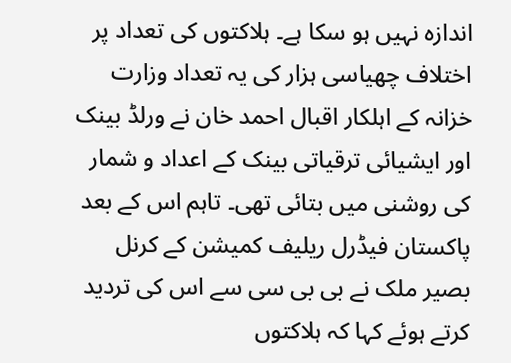اندازہ نہیں ہو سکا ہے۔ ہلاکتوں کی تعداد پر اختلاف چھیاسی ہزار کی یہ تعداد وزارت خزانہ کے اہلکار اقبال احمد خان نے ورلڈ بینک اور ایشیائی ترقیاتی بینک کے اعداد و شمار کی روشنی میں بتائی تھی۔ تاہم اس کے بعد پاکستان فیڈرل ریلیف کمیشن کے کرنل بصیر ملک نے بی بی سی سے اس کی تردید کرتے ہوئے کہا کہ ہلاکتوں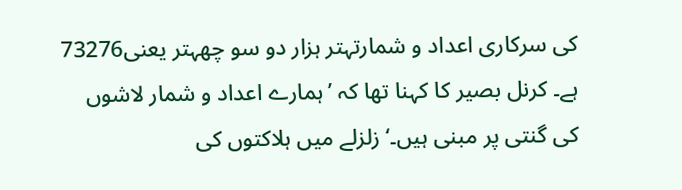کی سرکاری اعداد و شمارتہتر ہزار دو سو چھہتر یعنی73276 ہے۔ کرنل بصیر کا کہنا تھا کہ ’ہمارے اعداد و شمار لاشوں کی گنتی پر مبنی ہیں۔‘ زلزلے میں ہلاکتوں کی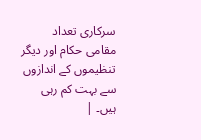سرکاری تعداد مقامی حکام اور دیگر تنظیموں کے اندازوں سے بہت کم رہی ہیں۔ |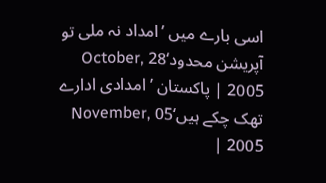اسی بارے میں ’امداد نہ ملی تو آپریشن محدود‘28 October, 2005 | پاکستان ’امدادی ادارے تھک چکے ہیں‘05 November, 2005 |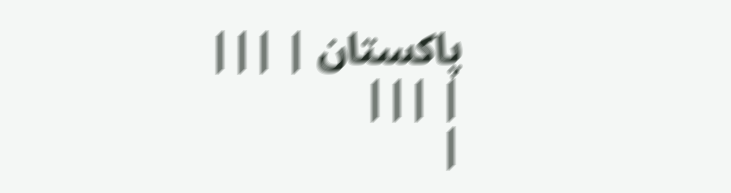پاکستان | |||
| |||
|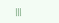|||